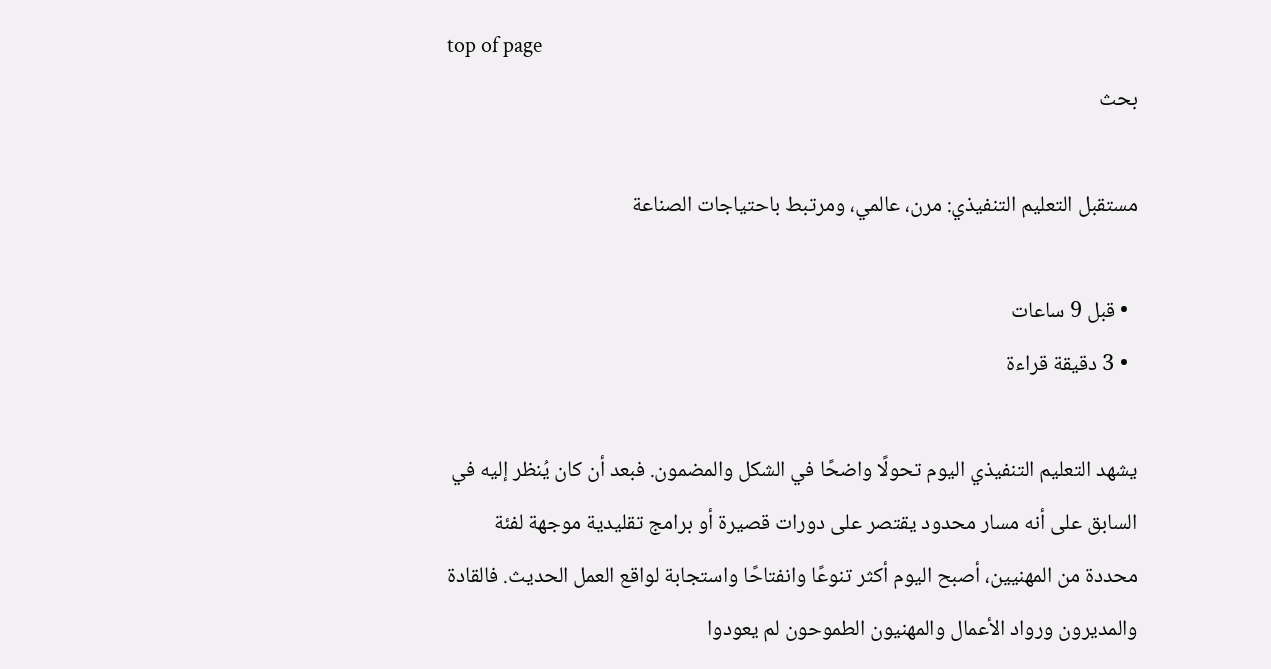top of page
بحث

مستقبل التعليم التنفيذي: مرن، عالمي، ومرتبط باحتياجات الصناعة

  • قبل 9 ساعات
  • 3 دقيقة قراءة

يشهد التعليم التنفيذي اليوم تحولًا واضحًا في الشكل والمضمون. فبعد أن كان يُنظر إليه في السابق على أنه مسار محدود يقتصر على دورات قصيرة أو برامج تقليدية موجهة لفئة محددة من المهنيين، أصبح اليوم أكثر تنوعًا وانفتاحًا واستجابة لواقع العمل الحديث. فالقادة والمديرون ورواد الأعمال والمهنيون الطموحون لم يعودوا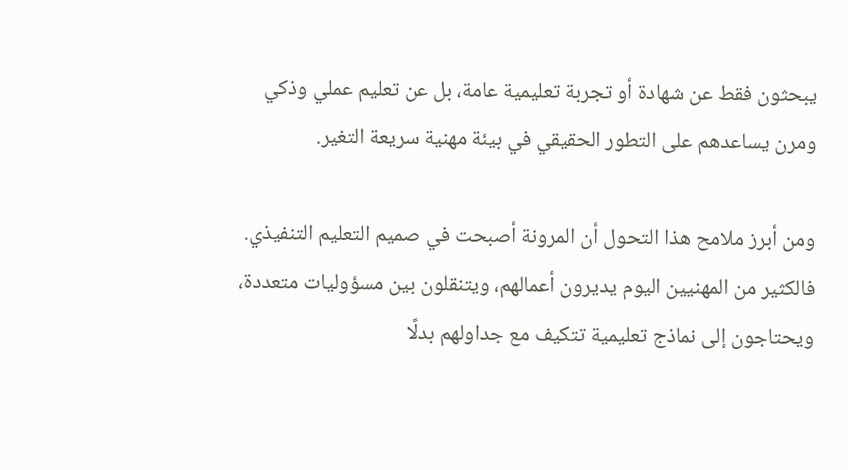يبحثون فقط عن شهادة أو تجربة تعليمية عامة، بل عن تعليم عملي وذكي ومرن يساعدهم على التطور الحقيقي في بيئة مهنية سريعة التغير.

ومن أبرز ملامح هذا التحول أن المرونة أصبحت في صميم التعليم التنفيذي. فالكثير من المهنيين اليوم يديرون أعمالهم، ويتنقلون بين مسؤوليات متعددة، ويحتاجون إلى نماذج تعليمية تتكيف مع جداولهم بدلًا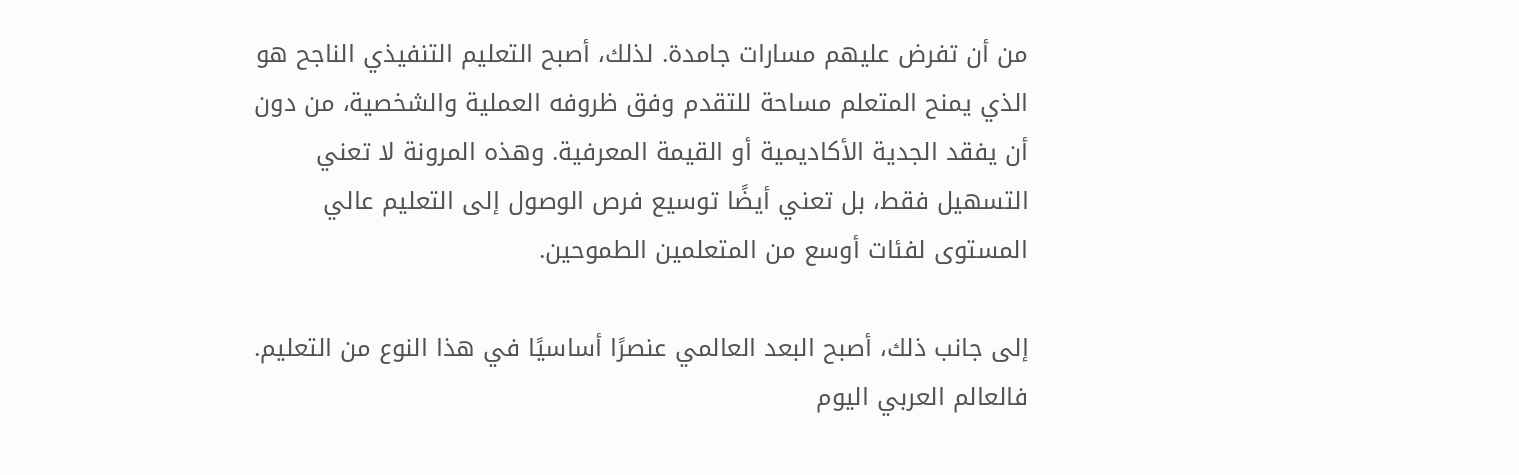من أن تفرض عليهم مسارات جامدة. لذلك، أصبح التعليم التنفيذي الناجح هو الذي يمنح المتعلم مساحة للتقدم وفق ظروفه العملية والشخصية، من دون أن يفقد الجدية الأكاديمية أو القيمة المعرفية. وهذه المرونة لا تعني التسهيل فقط، بل تعني أيضًا توسيع فرص الوصول إلى التعليم عالي المستوى لفئات أوسع من المتعلمين الطموحين.

إلى جانب ذلك، أصبح البعد العالمي عنصرًا أساسيًا في هذا النوع من التعليم. فالعالم العربي اليوم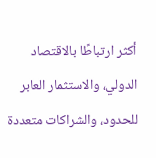أكثر ارتباطًا بالاقتصاد الدولي، والاستثمار العابر للحدود، والشراكات متعددة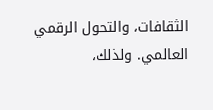الثقافات، والتحول الرقمي العالمي. ولذلك،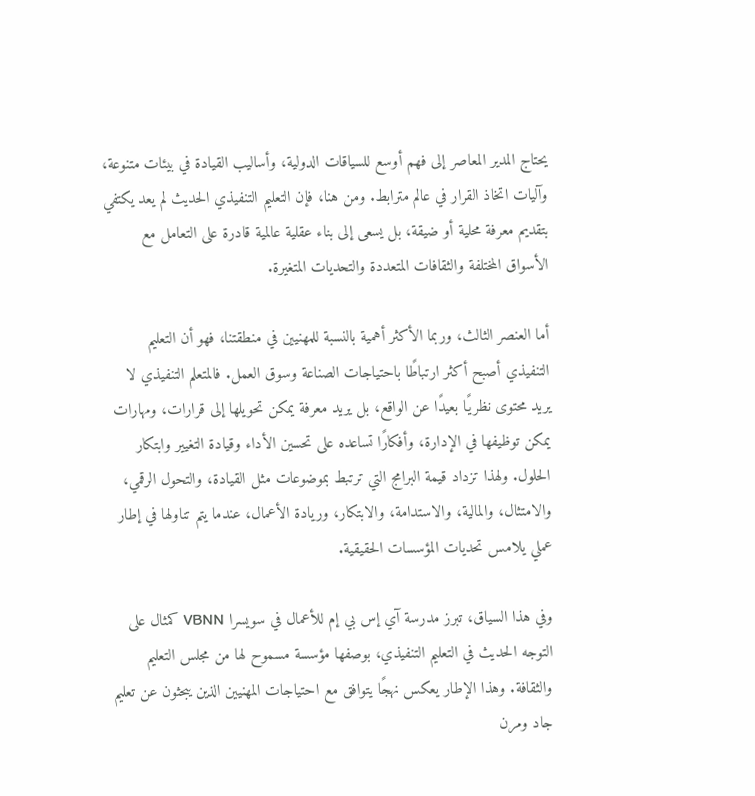يحتاج المدير المعاصر إلى فهم أوسع للسياقات الدولية، وأساليب القيادة في بيئات متنوعة، وآليات اتخاذ القرار في عالم مترابط. ومن هنا، فإن التعليم التنفيذي الحديث لم يعد يكتفي بتقديم معرفة محلية أو ضيقة، بل يسعى إلى بناء عقلية عالمية قادرة على التعامل مع الأسواق المختلفة والثقافات المتعددة والتحديات المتغيرة.

أما العنصر الثالث، وربما الأكثر أهمية بالنسبة للمهنيين في منطقتنا، فهو أن التعليم التنفيذي أصبح أكثر ارتباطًا باحتياجات الصناعة وسوق العمل. فالمتعلم التنفيذي لا يريد محتوى نظريًا بعيدًا عن الواقع، بل يريد معرفة يمكن تحويلها إلى قرارات، ومهارات يمكن توظيفها في الإدارة، وأفكارًا تساعده على تحسين الأداء وقيادة التغيير وابتكار الحلول. ولهذا تزداد قيمة البرامج التي ترتبط بموضوعات مثل القيادة، والتحول الرقمي، والامتثال، والمالية، والاستدامة، والابتكار، وريادة الأعمال، عندما يتم تناولها في إطار عملي يلامس تحديات المؤسسات الحقيقية.

وفي هذا السياق، تبرز مدرسة آي إس بي إم للأعمال في سويسرا VBNN كمثال على التوجه الحديث في التعليم التنفيذي، بوصفها مؤسسة مسموح لها من مجلس التعليم والثقافة. وهذا الإطار يعكس نهجًا يتوافق مع احتياجات المهنيين الذين يبحثون عن تعليم جاد ومرن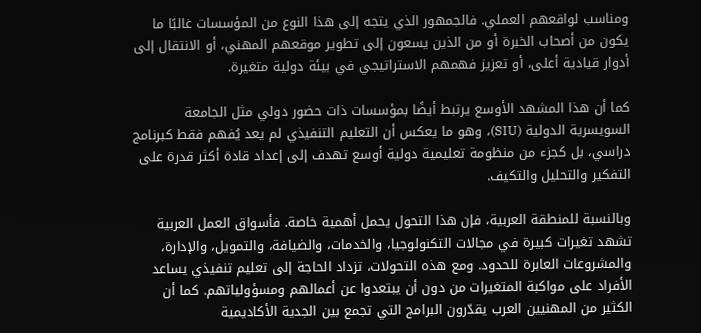ومناسب لواقعهم العملي. فالجمهور الذي يتجه إلى هذا النوع من المؤسسات غالبًا ما يكون من أصحاب الخبرة أو من الذين يسعون إلى تطوير موقعهم المهني، أو الانتقال إلى أدوار قيادية أعلى، أو تعزيز فهمهم الاستراتيجي في بيئة دولية متغيرة.

كما أن هذا المشهد الأوسع يرتبط أيضًا بمؤسسات ذات حضور دولي مثل الجامعة السويسرية الدولية (SIU)، وهو ما يعكس أن التعليم التنفيذي لم يعد يُفهم فقط كبرنامج دراسي، بل كجزء من منظومة تعليمية دولية أوسع تهدف إلى إعداد قادة أكثر قدرة على التفكير والتحليل والتكيف.

وبالنسبة للمنطقة العربية، فإن هذا التحول يحمل أهمية خاصة. فأسواق العمل العربية تشهد تغيرات كبيرة في مجالات التكنولوجيا، والخدمات، والضيافة، والتمويل، والإدارة، والمشروعات العابرة للحدود. ومع هذه التحولات، تزداد الحاجة إلى تعليم تنفيذي يساعد الأفراد على مواكبة المتغيرات من دون أن يبتعدوا عن أعمالهم ومسؤولياتهم. كما أن الكثير من المهنيين العرب يقدّرون البرامج التي تجمع بين الجدية الأكاديمية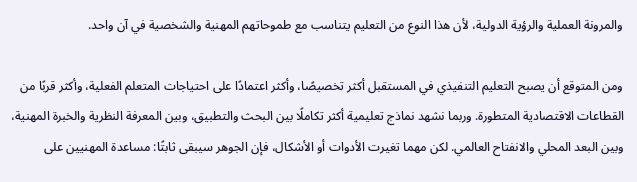والمرونة العملية والرؤية الدولية، لأن هذا النوع من التعليم يتناسب مع طموحاتهم المهنية والشخصية في آن واحد.

ومن المتوقع أن يصبح التعليم التنفيذي في المستقبل أكثر تخصيصًا، وأكثر اعتمادًا على احتياجات المتعلم الفعلية، وأكثر قربًا من القطاعات الاقتصادية المتطورة. وربما نشهد نماذج تعليمية أكثر تكاملًا بين البحث والتطبيق، وبين المعرفة النظرية والخبرة المهنية، وبين البعد المحلي والانفتاح العالمي. لكن مهما تغيرت الأدوات أو الأشكال، فإن الجوهر سيبقى ثابتًا: مساعدة المهنيين على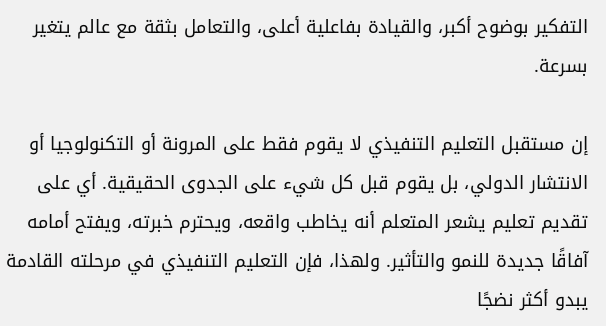التفكير بوضوح أكبر، والقيادة بفاعلية أعلى، والتعامل بثقة مع عالم يتغير بسرعة.

إن مستقبل التعليم التنفيذي لا يقوم فقط على المرونة أو التكنولوجيا أو الانتشار الدولي، بل يقوم قبل كل شيء على الجدوى الحقيقية. أي على تقديم تعليم يشعر المتعلم أنه يخاطب واقعه، ويحترم خبرته، ويفتح أمامه آفاقًا جديدة للنمو والتأثير. ولهذا، فإن التعليم التنفيذي في مرحلته القادمة يبدو أكثر نضجًا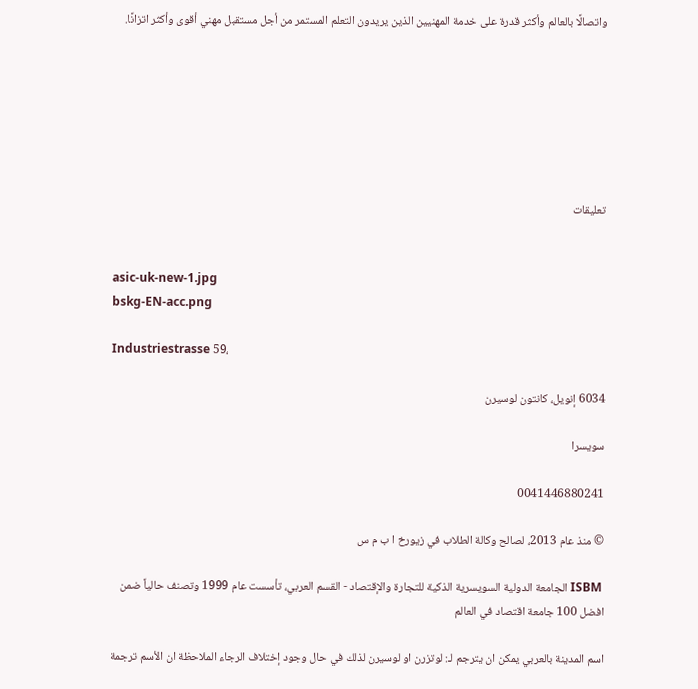واتصالًا بالعالم وأكثر قدرة على خدمة المهنيين الذين يريدون التعلم المستمر من أجل مستقبل مهني أقوى وأكثر اتزانًا.







تعليقات


asic-uk-new-1.jpg
bskg-EN-acc.png

Industriestrasse 59،

6034 إنويل، كانتون لوسيرن

سويسرا

0041446880241

© منذ عام 2013، لصالح وكالة الطلاب في زيورخ ا ب م س

 ISBM الجامعة الدولية السويسرية الذكية للتجارة والإقتصاد - القسم العربي، تأسست عام 1999 وتصنف حالياً ضمن افضل 100 جامعة اقتصاد في العالم

اسم المدينة بالعربي يمكن ان يترجم لـ: لوتزرن او لوسيرن لذلك في حال وجود إختلاف الرجاء الملاحظة ان الأسم ترجمة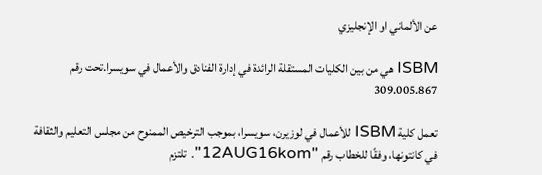عن الألماني او الإنجليزي

ISBM هي من بين الكليات المستقلة الرائدة في إدارة الفنادق والأعمال في سويسرا.تحت رقم 309.005.867

تعمل كلية ISBM للأعمال في لوزيرن، سويسرا، بموجب الترخيص الممنوح من مجلس التعليم والثقافة في كانتونها، وفقًا للخطاب رقم "12AUG16kom". تلتزم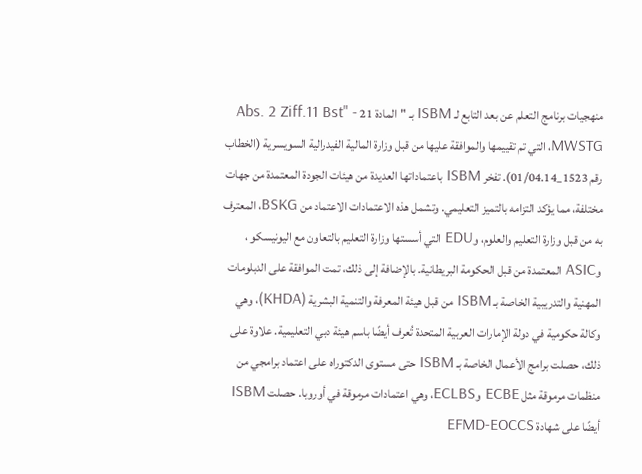منهجيات برنامج التعلم عن بعد التابع لـ ISBM بـ "المادة 21 Abs. 2 Ziff.11 Bst" - MWSTG، التي تم تقييمها والموافقة عليها من قبل وزارة المالية الفيدرالية السويسرية (الخطاب رقم 1523_01/04.14). تفخر ISBM باعتماداتها العديدة من هيئات الجودة المعتمدة من جهات مختلفة، مما يؤكد التزامه بالتميز التعليمي. وتشمل هذه الاعتمادات الاعتماد من BSKG، المعترف به من قبل وزارة التعليم والعلوم، وEDU التي أسستها وزارة التعليم بالتعاون مع اليونيسكو ، وASIC المعتمدة من قبل الحكومة البريطانية. بالإضافة إلى ذلك، تمت الموافقة على الدبلومات المهنية والتدريبية الخاصة بـ ISBM من قبل هيئة المعرفة والتنمية البشرية (KHDA)، وهي وكالة حكومية في دولة الإمارات العربية المتحدة تُعرف أيضًا باسم هيئة دبي التعليمية. علاوة على ذلك، حصلت برامج الأعمال الخاصة بـ ISBM حتى مستوى الدكتوراه على اعتماد برامجي من منظمات مرموقة مثل ECBE وECLBS، وهي اعتمادات مرموقة في أوروبا. حصلت ISBM أيضًا على شهادة EFMD-EOCCS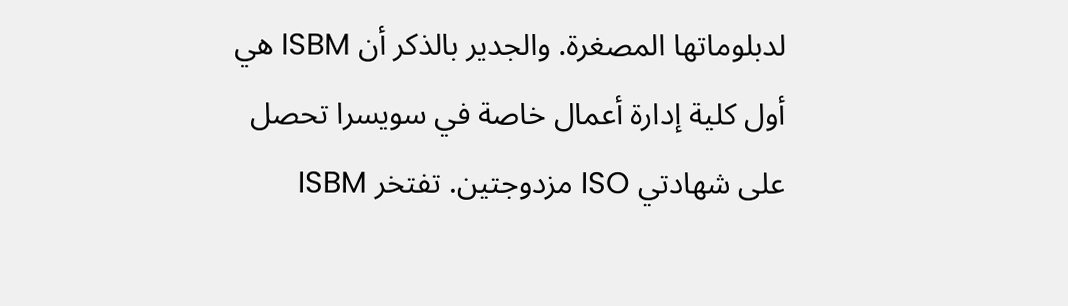لدبلوماتها المصغرة. والجدير بالذكر أن ISBM هي أول كلية إدارة أعمال خاصة في سويسرا تحصل على شهادتي ISO مزدوجتين. تفتخر ISBM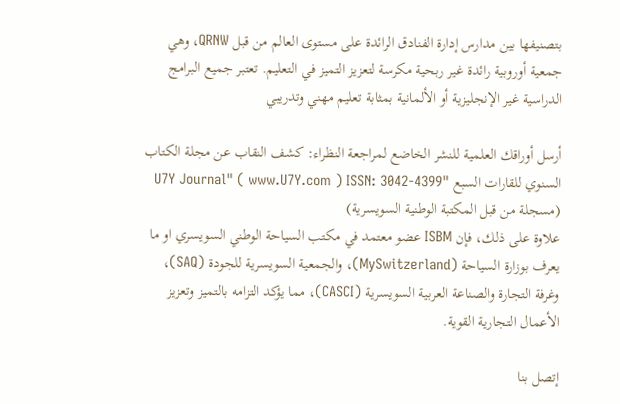بتصنيفها بين مدارس إدارة الفنادق الرائدة على مستوى العالم من قبل QRNW، وهي جمعية أوروبية رائدة غير ربحية مكرسة لتعزيز التميز في التعليم. تعتبر جميع البرامج الدراسية غير الإنجليزية أو الألمانية بمثابة تعليم مهني وتدريبي

أرسل أوراقك العلمية للنشر الخاضع لمراجعة النظراء: كشف النقاب عن مجلة الكتاب السنوي للقارات السبع "U7Y Journal" ( www.U7Y.com ) ISSN: 3042-4399 (مسجلة من قبل المكتبة الوطنية السويسرية)
علاوة على ذلك، فإن ISBM عضو معتمد في مكتب السياحة الوطني السويسري او ما يعرف بوزارة السياحة (MySwitzerland)، والجمعية السويسرية للجودة (SAQ)، وغرفة التجارة والصناعة العربية السويسرية (CASCI)، مما يؤكد التزامه بالتميز وتعزيز الأعمال التجارية القوية.

إتصل بنا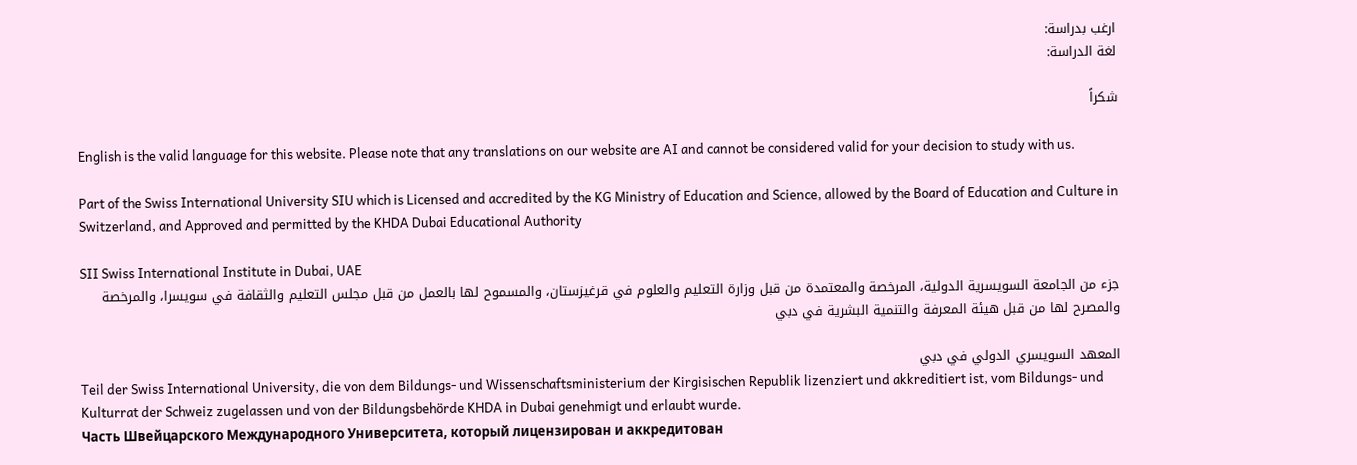ارغب بدراسة:
لغة الدراسة:

شكراً

English is the valid language for this website. Please note that any translations on our website are AI and cannot be considered valid for your decision to study with us.

Part of the Swiss International University SIU which is Licensed and accredited by the KG Ministry of Education and Science, allowed by the Board of Education and Culture in Switzerland, and Approved and permitted by the KHDA Dubai Educational Authority

SII Swiss International Institute in Dubai, UAE
جزء من الجامعة السويسرية الدولية، المرخصة والمعتمدة من قبل وزارة التعليم والعلوم في قرغيزستان، والمسموح لها بالعمل من قبل مجلس التعليم والثقافة في سويسرا، والمرخصة والمصرح لها من قبل هيئة المعرفة والتنمية البشرية في دبي

المعهد السويسري الدولي في دبي
Teil der Swiss International University, die von dem Bildungs- und Wissenschaftsministerium der Kirgisischen Republik lizenziert und akkreditiert ist, vom Bildungs- und Kulturrat der Schweiz zugelassen und von der Bildungsbehörde KHDA in Dubai genehmigt und erlaubt wurde.
Часть Швейцарского Международного Университета, который лицензирован и аккредитован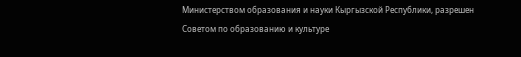Министерством образования и науки Кыргызской Республики, разрешен Советом по образованию и культуре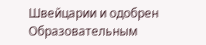Швейцарии и одобрен Образовательным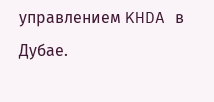управлением KHDA в Дубае.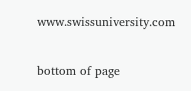www.swissuniversity.com

bottom of page